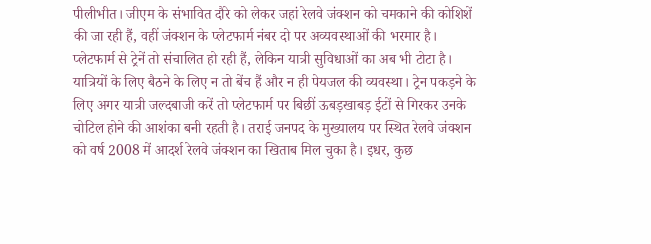पीलीभीत। जीएम के संभावित दौरे को लेकर जहां रेलवे जंक्शन को चमकाने की कोशिशें की जा रही हैं, वहीं जंक्शन के प्लेटफार्म नंबर दो पर अव्यवस्थाओं की भरमार है। प्लेटफार्म से ट्रेनें तो संचालित हो रही हैं, लेकिन यात्री सुविधाओं का अब भी टोटा है। यात्रियों के लिए बैठने के लिए न तो बेंच हैं और न ही पेयजल की व्यवस्था। ट्रेन पकड़ने के लिए अगर यात्री जल्दबाजी करें तो प्लेटफार्म पर बिछीं ऊबड़खाबड़ ईटों से गिरकर उनके चोटिल होने की आशंका बनी रहती है। तराई जनपद के मुख्यालय पर स्थित रेलवे जंक्शन को वर्ष 2008 में आदर्श रेलवे जंक्शन का खिताब मिल चुका है। इधर, कुछ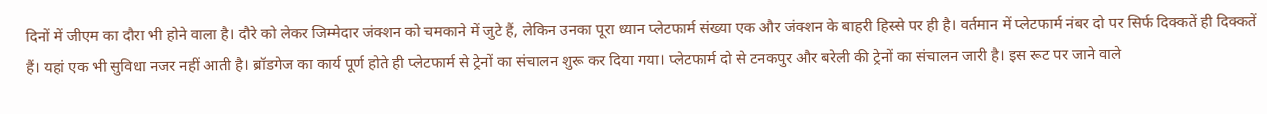दिनों में जीएम का दौरा भी होने वाला है। दौरे को लेकर जिम्मेदार जंक्शन को चमकाने में जुटे हैं, लेकिन उनका पूरा ध्यान प्लेटफार्म संख्या एक और जंक्शन के बाहरी हिस्से पर ही है। वर्तमान में प्लेटफार्म नंबर दो पर सिर्फ दिक्कतें ही दिक्कतें हैं। यहां एक भी सुविधा नजर नहीं आती है। ब्रॉडगेज का कार्य पूर्ण होते ही प्लेटफार्म से ट्रेनों का संचालन शुरू कर दिया गया। प्लेटफार्म दो से टनकपुर और बरेली की ट्रेनों का संचालन जारी है। इस रूट पर जाने वाले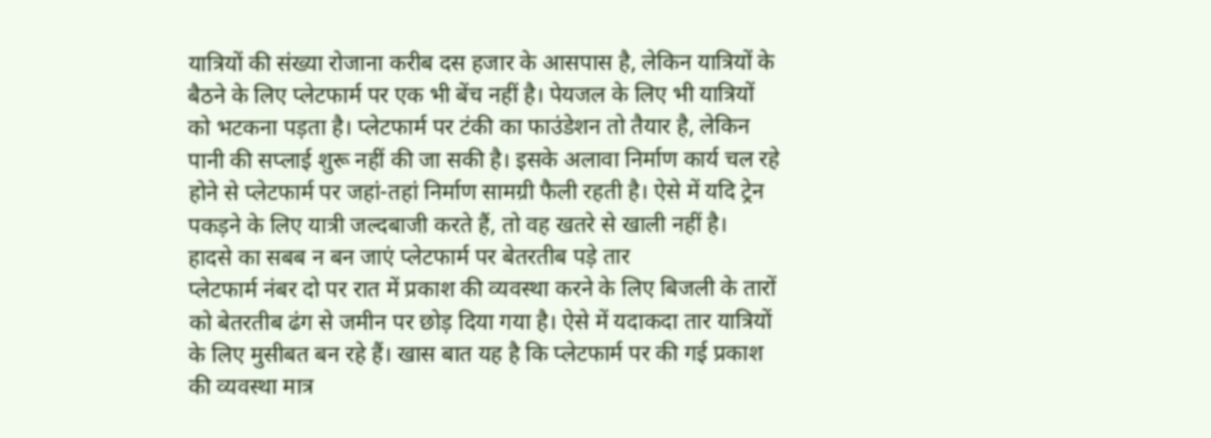यात्रियों की संख्या रोजाना करीब दस हजार के आसपास है, लेकिन यात्रियों के बैठने के लिए प्लेटफार्म पर एक भी बेंच नहीं है। पेयजल के लिए भी यात्रियों को भटकना पड़ता है। प्लेटफार्म पर टंकी का फाउंडेशन तो तैयार है, लेकिन पानी की सप्लाई शुरू नहीं की जा सकी है। इसके अलावा निर्माण कार्य चल रहे होने से प्लेटफार्म पर जहां-तहां निर्माण सामग्री फैली रहती है। ऐसे में यदि ट्रेन पकड़ने के लिए यात्री जल्दबाजी करते हैं, तो वह खतरे से खाली नहीं है।
हादसे का सबब न बन जाएं प्लेटफार्म पर बेतरतीब पड़े तार
प्लेटफार्म नंबर दो पर रात में प्रकाश की व्यवस्था करने के लिए बिजली के तारों को बेतरतीब ढंग से जमीन पर छोड़ दिया गया है। ऐसे में यदाकदा तार यात्रियों के लिए मुसीबत बन रहे हैं। खास बात यह है कि प्लेटफार्म पर की गई प्रकाश की व्यवस्था मात्र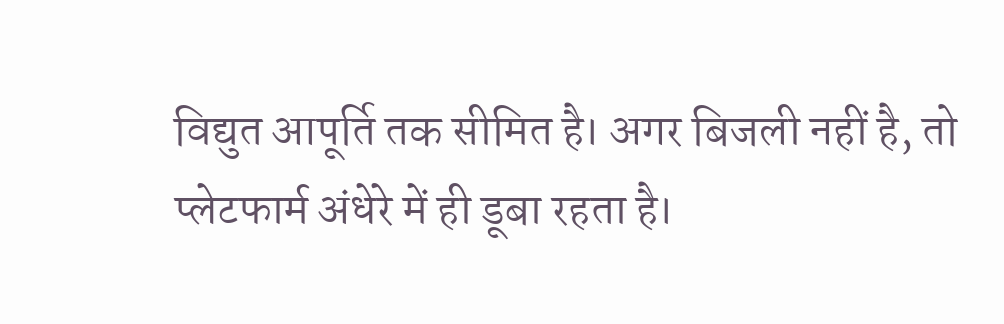विद्युत आपूर्ति तक सीमित है। अगर बिजली नहीं है, तो प्लेटफार्म अंधेरे में ही डूबा रहता है।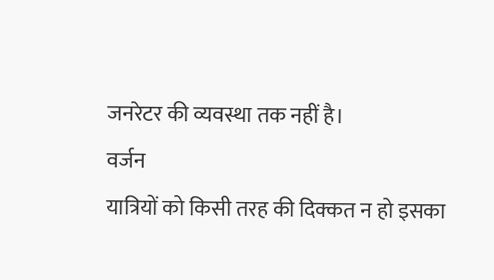जनरेटर की व्यवस्था तक नहीं है।
वर्जन
यात्रियों को किसी तरह की दिक्कत न हो इसका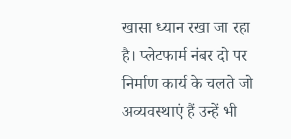खासा ध्यान रखा जा रहा है। प्लेटफार्म नंबर दो पर निर्माण कार्य के चलते जो अव्यवस्थाएं हैं उन्हें भी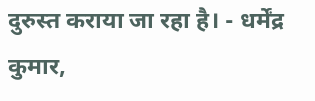दुरुस्त कराया जा रहा है। - धर्मेंद्र कुमार,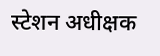स्टेशन अधीक्षक